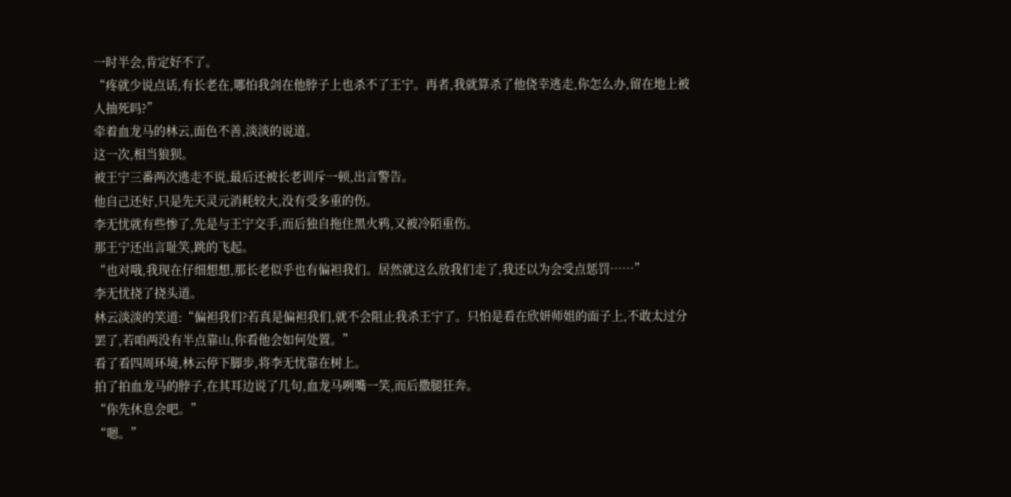一时半会,肯定好不了。
“疼就少说点话,有长老在,哪怕我剑在他脖子上也杀不了王宁。再者,我就算杀了他侥幸逃走,你怎么办,留在地上被人抽死吗?”
牵着血龙马的林云,面色不善,淡淡的说道。
这一次,相当狼狈。
被王宁三番两次逃走不说,最后还被长老训斥一顿,出言警告。
他自己还好,只是先天灵元消耗较大,没有受多重的伤。
李无忧就有些惨了,先是与王宁交手,而后独自拖住黑火鸦,又被冷陌重伤。
那王宁还出言耻笑,跳的飞起。
“也对哦,我现在仔细想想,那长老似乎也有偏袒我们。居然就这么放我们走了,我还以为会受点惩罚……”
李无忧挠了挠头道。
林云淡淡的笑道:“偏袒我们?若真是偏袒我们,就不会阻止我杀王宁了。只怕是看在欣妍师姐的面子上,不敢太过分罢了,若咱两没有半点靠山,你看他会如何处置。”
看了看四周环境,林云停下脚步,将李无忧靠在树上。
拍了拍血龙马的脖子,在其耳边说了几句,血龙马咧嘴一笑,而后撒腿狂奔。
“你先休息会吧。”
“嗯。”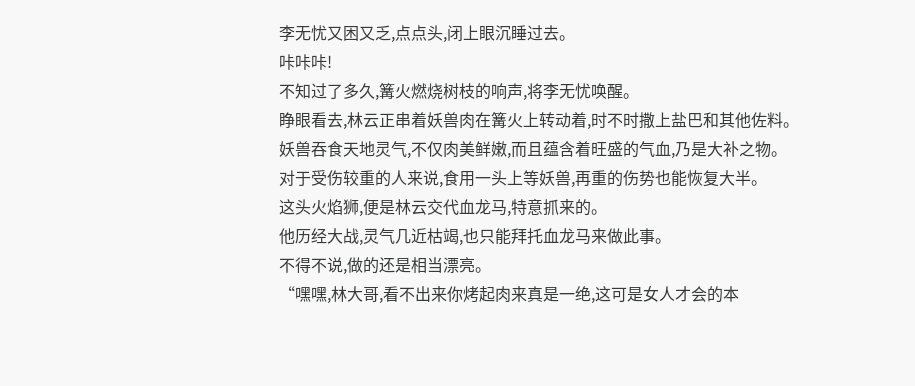李无忧又困又乏,点点头,闭上眼沉睡过去。
咔咔咔!
不知过了多久,篝火燃烧树枝的响声,将李无忧唤醒。
睁眼看去,林云正串着妖兽肉在篝火上转动着,时不时撒上盐巴和其他佐料。
妖兽吞食天地灵气,不仅肉美鲜嫩,而且蕴含着旺盛的气血,乃是大补之物。
对于受伤较重的人来说,食用一头上等妖兽,再重的伤势也能恢复大半。
这头火焰狮,便是林云交代血龙马,特意抓来的。
他历经大战,灵气几近枯竭,也只能拜托血龙马来做此事。
不得不说,做的还是相当漂亮。
“嘿嘿,林大哥,看不出来你烤起肉来真是一绝,这可是女人才会的本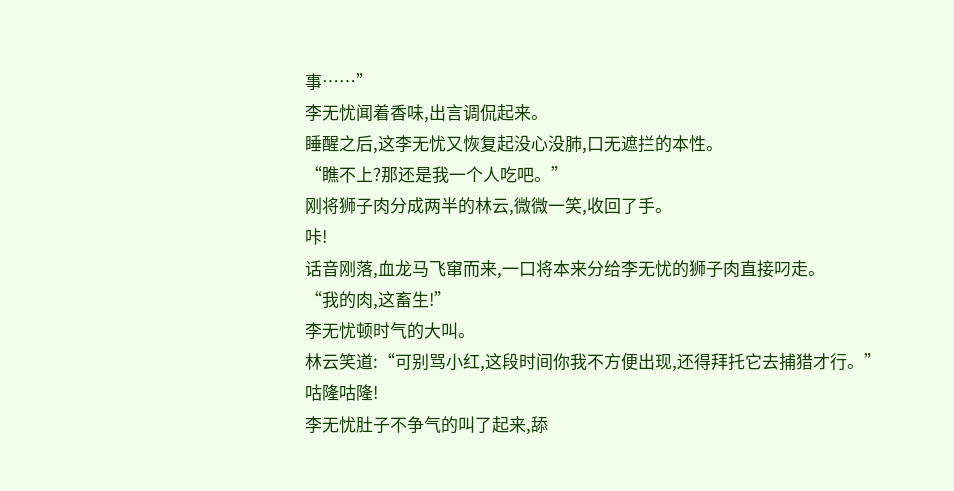事……”
李无忧闻着香味,出言调侃起来。
睡醒之后,这李无忧又恢复起没心没肺,口无遮拦的本性。
“瞧不上?那还是我一个人吃吧。”
刚将狮子肉分成两半的林云,微微一笑,收回了手。
咔!
话音刚落,血龙马飞窜而来,一口将本来分给李无忧的狮子肉直接叼走。
“我的肉,这畜生!”
李无忧顿时气的大叫。
林云笑道:“可别骂小红,这段时间你我不方便出现,还得拜托它去捕猎才行。”
咕隆咕隆!
李无忧肚子不争气的叫了起来,舔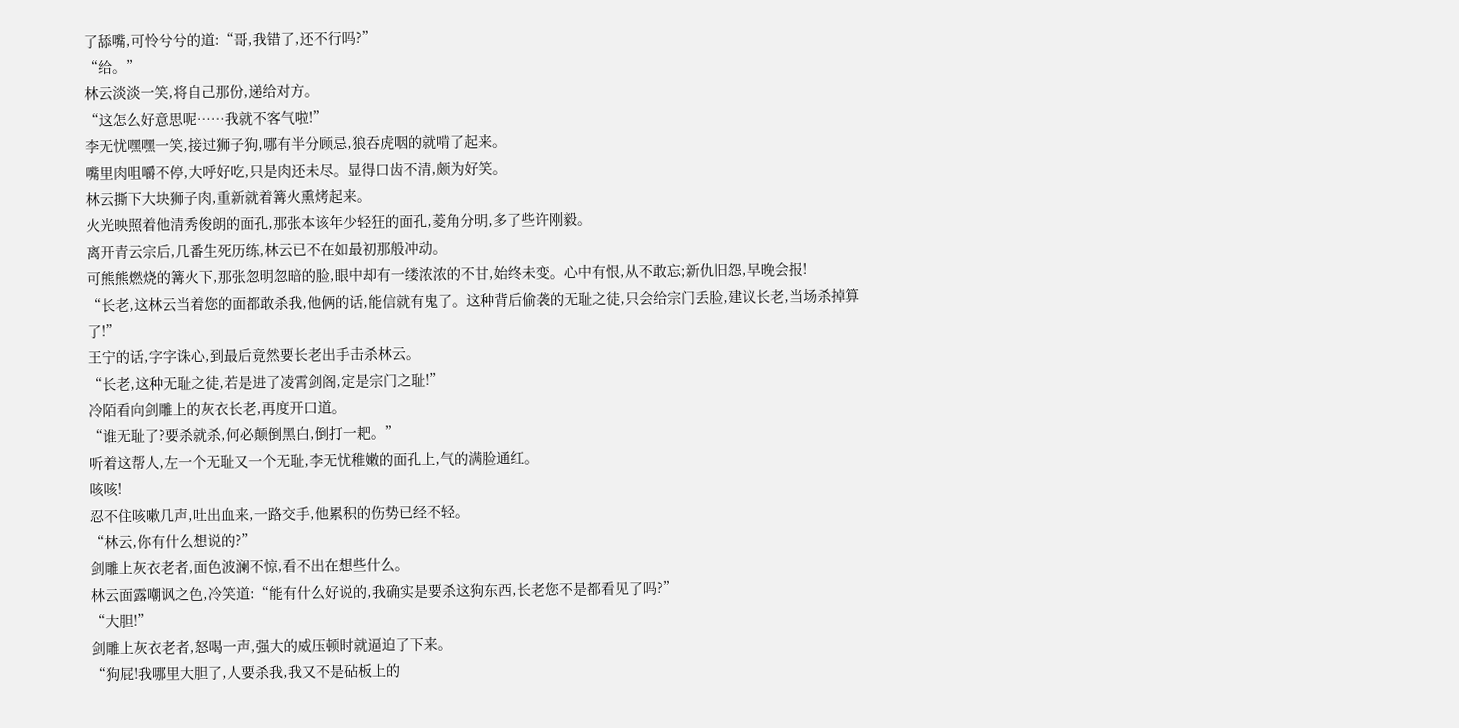了舔嘴,可怜兮兮的道:“哥,我错了,还不行吗?”
“给。”
林云淡淡一笑,将自己那份,递给对方。
“这怎么好意思呢……我就不客气啦!”
李无忧嘿嘿一笑,接过狮子狗,哪有半分顾忌,狼吞虎咽的就啃了起来。
嘴里肉咀嚼不停,大呼好吃,只是肉还未尽。显得口齿不清,颇为好笑。
林云撕下大块狮子肉,重新就着篝火熏烤起来。
火光映照着他清秀俊朗的面孔,那张本该年少轻狂的面孔,菱角分明,多了些许刚毅。
离开青云宗后,几番生死历练,林云已不在如最初那般冲动。
可熊熊燃烧的篝火下,那张忽明忽暗的脸,眼中却有一缕浓浓的不甘,始终未变。心中有恨,从不敢忘;新仇旧怨,早晚会报!
“长老,这林云当着您的面都敢杀我,他俩的话,能信就有鬼了。这种背后偷袭的无耻之徒,只会给宗门丢脸,建议长老,当场杀掉算了!”
王宁的话,字字诛心,到最后竟然要长老出手击杀林云。
“长老,这种无耻之徒,若是进了凌霄剑阁,定是宗门之耻!”
冷陌看向剑雕上的灰衣长老,再度开口道。
“谁无耻了?要杀就杀,何必颠倒黑白,倒打一耙。”
听着这帮人,左一个无耻又一个无耻,李无忧稚嫩的面孔上,气的满脸通红。
咳咳!
忍不住咳嗽几声,吐出血来,一路交手,他累积的伤势已经不轻。
“林云,你有什么想说的?”
剑雕上灰衣老者,面色波澜不惊,看不出在想些什么。
林云面露嘲讽之色,冷笑道:“能有什么好说的,我确实是要杀这狗东西,长老您不是都看见了吗?”
“大胆!”
剑雕上灰衣老者,怒喝一声,强大的威压顿时就逼迫了下来。
“狗屁!我哪里大胆了,人要杀我,我又不是砧板上的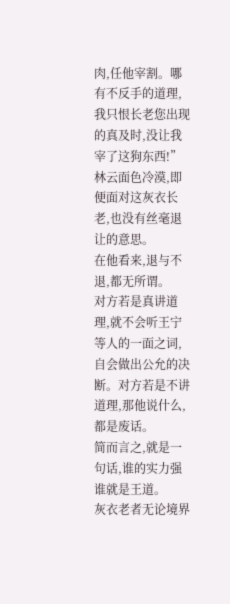肉,任他宰割。哪有不反手的道理,我只恨长老您出现的真及时,没让我宰了这狗东西!”
林云面色冷漠,即便面对这灰衣长老,也没有丝毫退让的意思。
在他看来,退与不退,都无所谓。
对方若是真讲道理,就不会听王宁等人的一面之词,自会做出公允的决断。对方若是不讲道理,那他说什么,都是废话。
简而言之,就是一句话,谁的实力强谁就是王道。
灰衣老者无论境界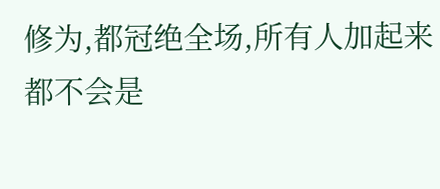修为,都冠绝全场,所有人加起来都不会是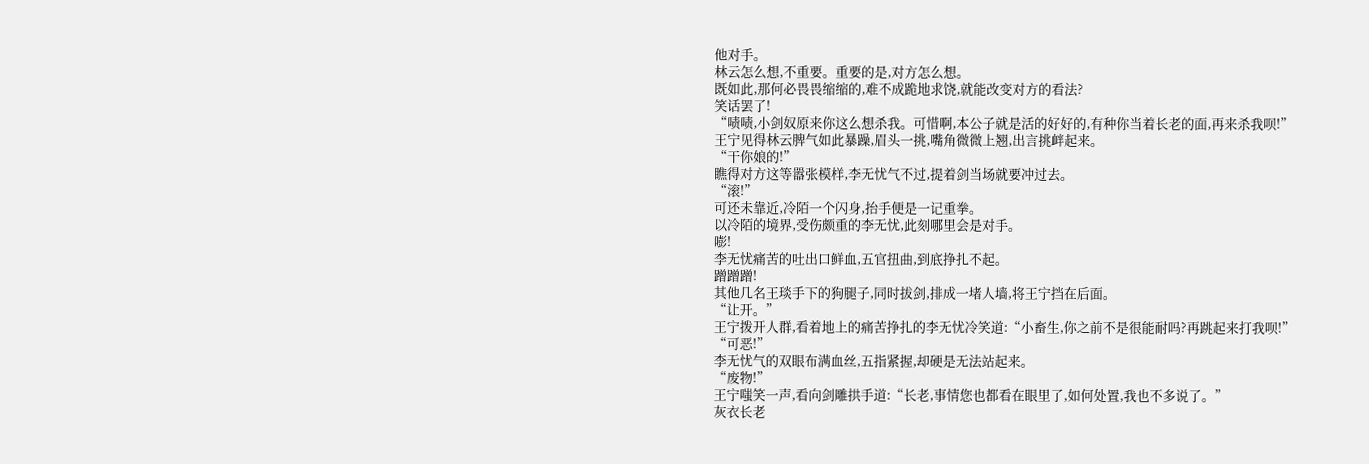他对手。
林云怎么想,不重要。重要的是,对方怎么想。
既如此,那何必畏畏缩缩的,难不成跪地求饶,就能改变对方的看法?
笑话罢了!
“啧啧,小剑奴原来你这么想杀我。可惜啊,本公子就是活的好好的,有种你当着长老的面,再来杀我呗!”
王宁见得林云脾气如此暴躁,眉头一挑,嘴角微微上翘,出言挑衅起来。
“干你娘的!”
瞧得对方这等嚣张模样,李无忧气不过,提着剑当场就要冲过去。
“滚!”
可还未靠近,冷陌一个闪身,抬手便是一记重拳。
以冷陌的境界,受伤颇重的李无忧,此刻哪里会是对手。
嘭!
李无忧痛苦的吐出口鲜血,五官扭曲,到底挣扎不起。
蹭蹭蹭!
其他几名王琰手下的狗腿子,同时拔剑,排成一堵人墙,将王宁挡在后面。
“让开。”
王宁拨开人群,看着地上的痛苦挣扎的李无忧冷笑道:“小畜生,你之前不是很能耐吗?再跳起来打我呗!”
“可恶!”
李无忧气的双眼布满血丝,五指紧握,却硬是无法站起来。
“废物!”
王宁嗤笑一声,看向剑雕拱手道:“长老,事情您也都看在眼里了,如何处置,我也不多说了。”
灰衣长老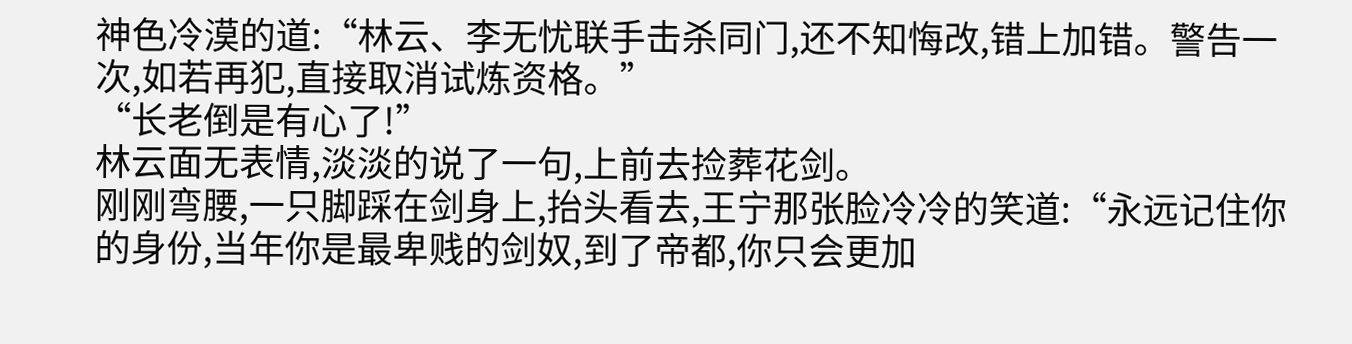神色冷漠的道:“林云、李无忧联手击杀同门,还不知悔改,错上加错。警告一次,如若再犯,直接取消试炼资格。”
“长老倒是有心了!”
林云面无表情,淡淡的说了一句,上前去捡葬花剑。
刚刚弯腰,一只脚踩在剑身上,抬头看去,王宁那张脸冷冷的笑道:“永远记住你的身份,当年你是最卑贱的剑奴,到了帝都,你只会更加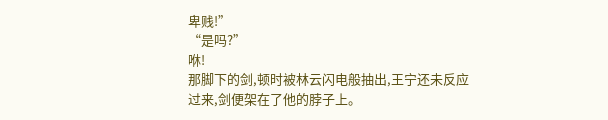卑贱!”
“是吗?”
咻!
那脚下的剑,顿时被林云闪电般抽出,王宁还未反应过来,剑便架在了他的脖子上。